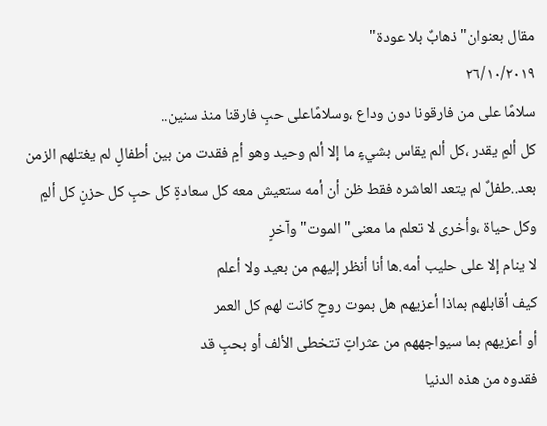مقال بعنوان"ذهابٌ بلا عودة"
٢٦/١٠/٢٠١٩
سلامًا على من فارقونا دون وداع ،وسلامًاعلى حبٍ فارقنا منذ سنين..
كل ألمٍ يقدر ،كل ألم يقاس بشيءٍ ما إلا ألم وحيد وهو أمٍ فقدت من بين أطفالٍ لم يغتلهم الزمن بعد..طفلٌ لم يتعد العاشره فقط ظن أن أمه ستعيش معه كل سعادةٍ كل حبٍ كل حزنٍ كل ألمٍ وكل حياة ،وأخرى لا تعلم ما معنى"الموت"وآخرٍ
لا ينام إلا على حليب أمه.ها أنا أنظر إليهم من بعيد ولا أعلم
كيف أقابلهم بماذا أعزيهم هل بموت روحٍ كانت لهم كل العمر
أو أعزيهم بما سيواجههم من عثراتٍ تتخطى الألف أو بحبٍ قد
فقدوه من هذه الدنيا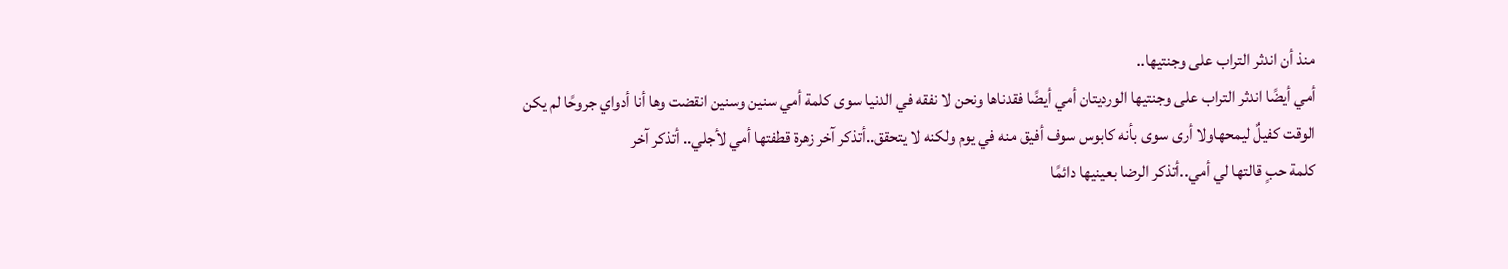منذ أن اندثر التراب على وجنتيها..
أمي أيضًا اندثر التراب على وجنتيها الورديتان أمي أيضًا فقدناها ونحن لا نفقه في الدنيا سوى كلمة أمي سنين وسنين انقضت وها أنا أدواي جروحًا لم يكن الوقت كفيلٌ ليمحهاولا أرى سوى بأنه كابوس سوف أفيق منه في يوم ولكنه لا يتحقق..أتذكر آخر زهرة قطفتها أمي لأجلي.. أتذكر آخر
كلمة حبٍ قالتها لي أمي..أتذكر الرضا بعينيها دائمًا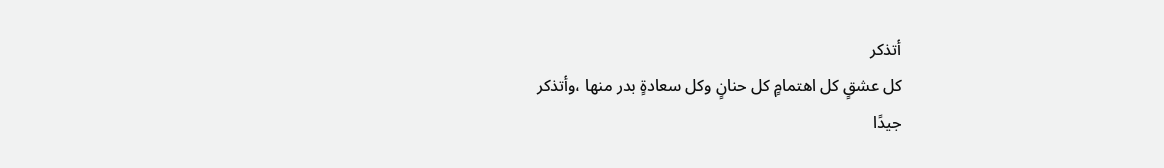أتذكر
كل عشقٍ كل اهتمامٍ كل حنانٍ وكل سعادةٍ بدر منها ،وأتذكر
جيدًا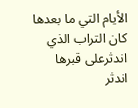الأيام التي ما بعدها كان التراب الذي اندثرعلى قبرها
اندثر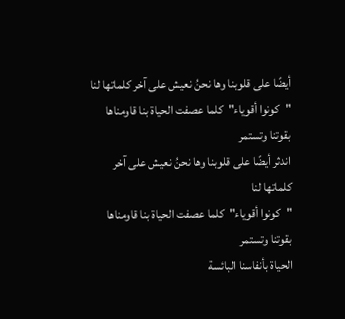أيضًا على قلوبنا وها نحنُ نعيش على آخر كلماتها لنا
"كونوا أقوياء"كلما عصفت الحياة بنا قاومناها بقوتنا وتستمر
اندثر أيضًا على قلوبنا وها نحنُ نعيش على آخر كلماتها لنا
"كونوا أقوياء"كلما عصفت الحياة بنا قاومناها بقوتنا وتستمر
الحياة بأنفاسنا البائسة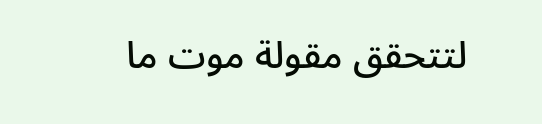لتتحقق مقولة موت ما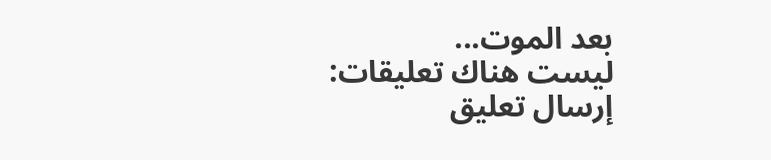بعد الموت...
ليست هناك تعليقات:
إرسال تعليق